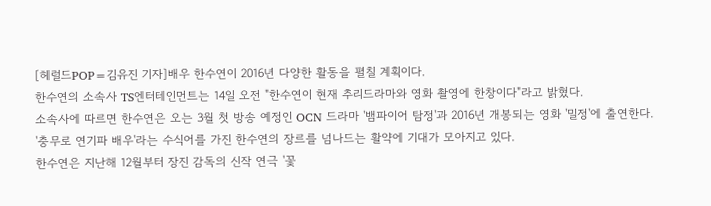[헤럴드POP=김유진 기자]배우 한수연이 2016년 다양한 활동을 펼칠 계획이다.
한수연의 소속사 TS엔터테인먼트는 14일 오전 "한수연이 현재 추리드라마와 영화 촬영에 한창이다"라고 밝혔다.
소속사에 따르면 한수연은 오는 3월 첫 방송 예정인 OCN 드라마 '뱀파이어 탐정'과 2016년 개봉되는 영화 '밀정'에 출연한다. '충무로 연기파 배우'라는 수식어를 가진 한수연의 장르를 넘나드는 활약에 기대가 모아지고 있다.
한수연은 지난해 12월부터 장진 감독의 신작 연극 '꽃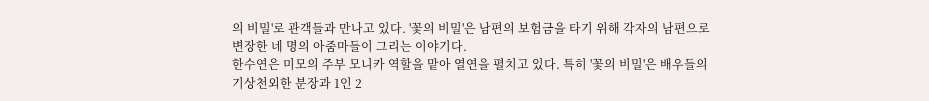의 비밀'로 관객들과 만나고 있다. '꽃의 비밀'은 남편의 보험금을 타기 위해 각자의 남편으로 변장한 네 명의 아줌마들이 그리는 이야기다.
한수연은 미모의 주부 모니카 역할을 맡아 열연을 펼치고 있다. 특히 '꽃의 비밀'은 배우들의 기상천외한 분장과 1인 2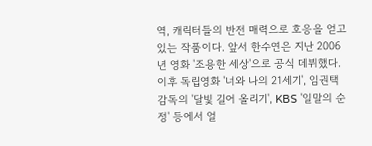역, 캐릭터들의 반전 매력으로 호응을 얻고 있는 작품이다. 앞서 한수연은 지난 2006년 영화 '조용한 세상'으로 공식 데뷔했다. 이후 독립영화 '너와 나의 21세기', 임권택 감독의 '달빛 길어 올리기', KBS '일말의 순정' 등에서 얼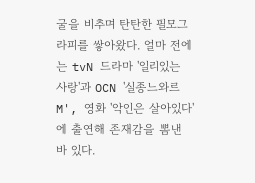굴을 비추며 탄탄한 필모그라피를 쌓아왔다. 얼마 전에는 tvN 드라마 '일리있는 사랑'과 OCN '실종느와르 M', 영화 '악인은 살아있다'에 출연해 존재감을 뽐낸 바 있다.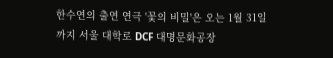한수연의 출연 연극 '꽃의 비밀'은 오는 1월 31일까지 서울 대학로 DCF 대명문화공장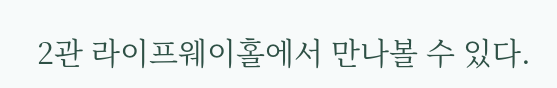2관 라이프웨이홀에서 만나볼 수 있다.